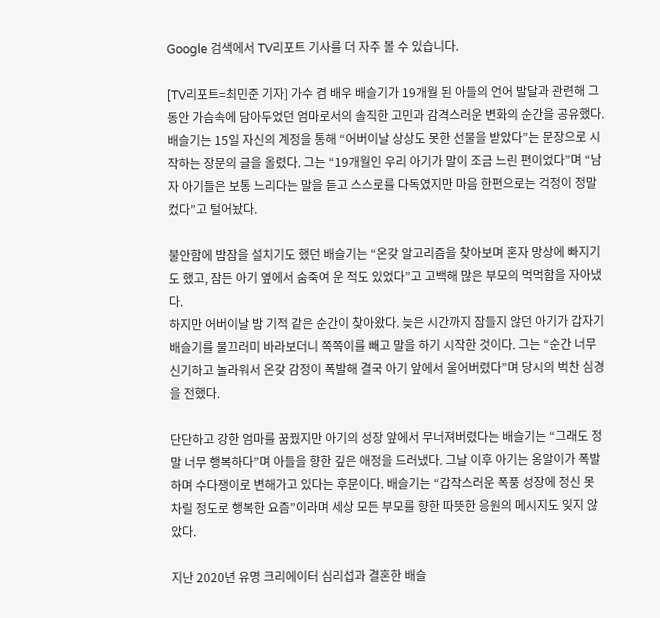Google 검색에서 TV리포트 기사를 더 자주 볼 수 있습니다.

[TV리포트=최민준 기자] 가수 겸 배우 배슬기가 19개월 된 아들의 언어 발달과 관련해 그동안 가슴속에 담아두었던 엄마로서의 솔직한 고민과 감격스러운 변화의 순간을 공유했다.
배슬기는 15일 자신의 계정을 통해 “어버이날 상상도 못한 선물을 받았다”는 문장으로 시작하는 장문의 글을 올렸다. 그는 “19개월인 우리 아기가 말이 조금 느린 편이었다”며 “남자 아기들은 보통 느리다는 말을 듣고 스스로를 다독였지만 마음 한편으로는 걱정이 정말 컸다”고 털어놨다.

불안함에 밤잠을 설치기도 했던 배슬기는 “온갖 알고리즘을 찾아보며 혼자 망상에 빠지기도 했고, 잠든 아기 옆에서 숨죽여 운 적도 있었다”고 고백해 많은 부모의 먹먹함을 자아냈다.
하지만 어버이날 밤 기적 같은 순간이 찾아왔다. 늦은 시간까지 잠들지 않던 아기가 갑자기 배슬기를 물끄러미 바라보더니 쪽쪽이를 빼고 말을 하기 시작한 것이다. 그는 “순간 너무 신기하고 놀라워서 온갖 감정이 폭발해 결국 아기 앞에서 울어버렸다”며 당시의 벅찬 심경을 전했다.

단단하고 강한 엄마를 꿈꿨지만 아기의 성장 앞에서 무너져버렸다는 배슬기는 “그래도 정말 너무 행복하다”며 아들을 향한 깊은 애정을 드러냈다. 그날 이후 아기는 옹알이가 폭발하며 수다쟁이로 변해가고 있다는 후문이다. 배슬기는 “갑작스러운 폭풍 성장에 정신 못 차릴 정도로 행복한 요즘”이라며 세상 모든 부모를 향한 따뜻한 응원의 메시지도 잊지 않았다.

지난 2020년 유명 크리에이터 심리섭과 결혼한 배슬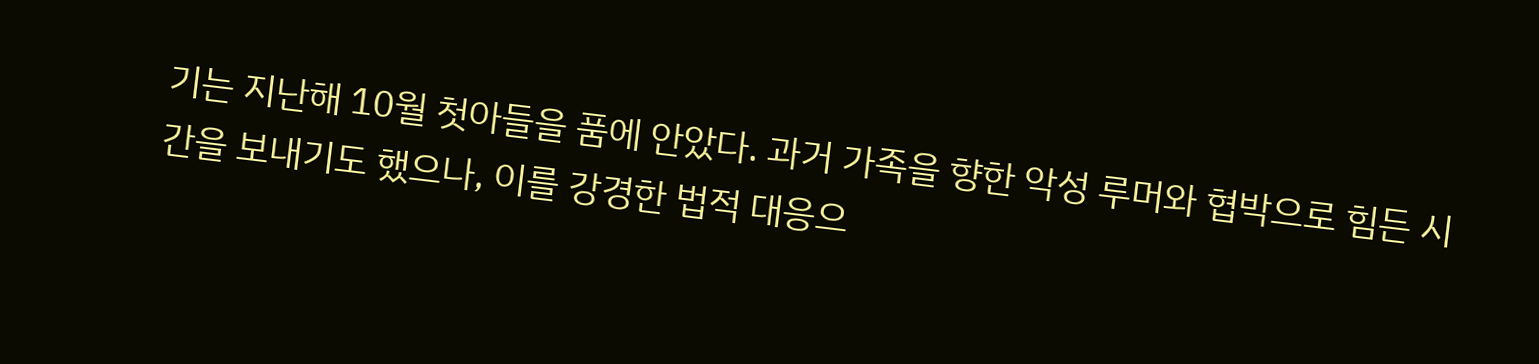기는 지난해 10월 첫아들을 품에 안았다. 과거 가족을 향한 악성 루머와 협박으로 힘든 시간을 보내기도 했으나, 이를 강경한 법적 대응으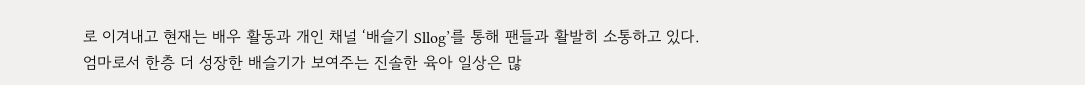로 이겨내고 현재는 배우 활동과 개인 채널 ‘배슬기 Sllog’를 통해 팬들과 활발히 소통하고 있다.
엄마로서 한층 더 성장한 배슬기가 보여주는 진솔한 육아 일상은 많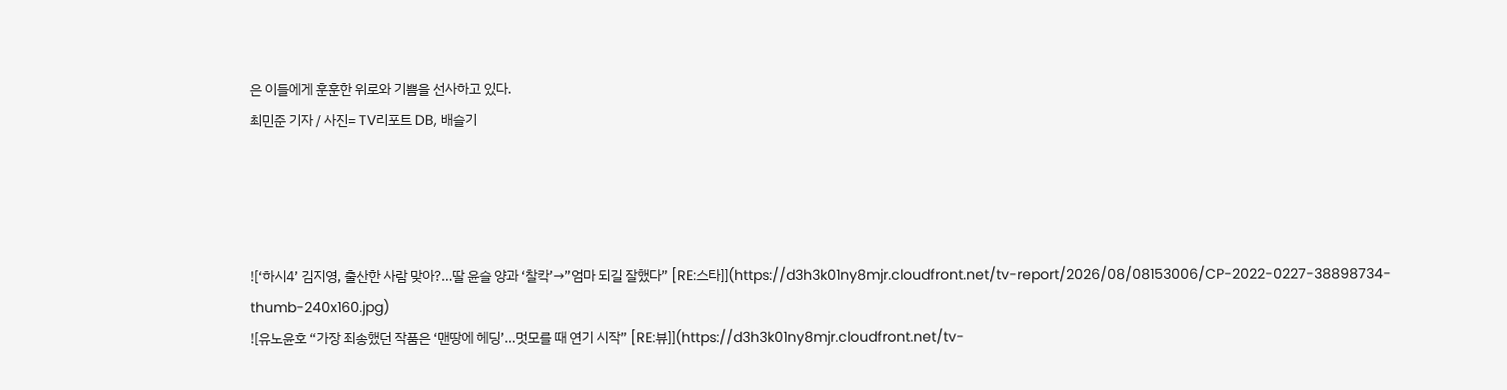은 이들에게 훈훈한 위로와 기쁨을 선사하고 있다.
최민준 기자 / 사진= TV리포트 DB, 배슬기




![‘하시4’ 김지영, 출산한 사람 맞아?…딸 윤슬 양과 ‘찰칵’→”엄마 되길 잘했다” [RE:스타]](https://d3h3k01ny8mjr.cloudfront.net/tv-report/2026/08/08153006/CP-2022-0227-38898734-thumb-240x160.jpg)
![유노윤호 “가장 죄송했던 작품은 ‘맨땅에 헤딩’…멋모를 때 연기 시작” [RE:뷰]](https://d3h3k01ny8mjr.cloudfront.net/tv-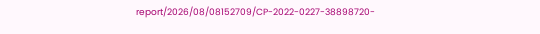report/2026/08/08152709/CP-2022-0227-38898720-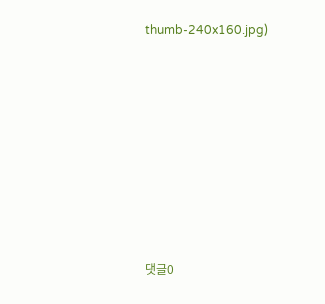thumb-240x160.jpg)













댓글0